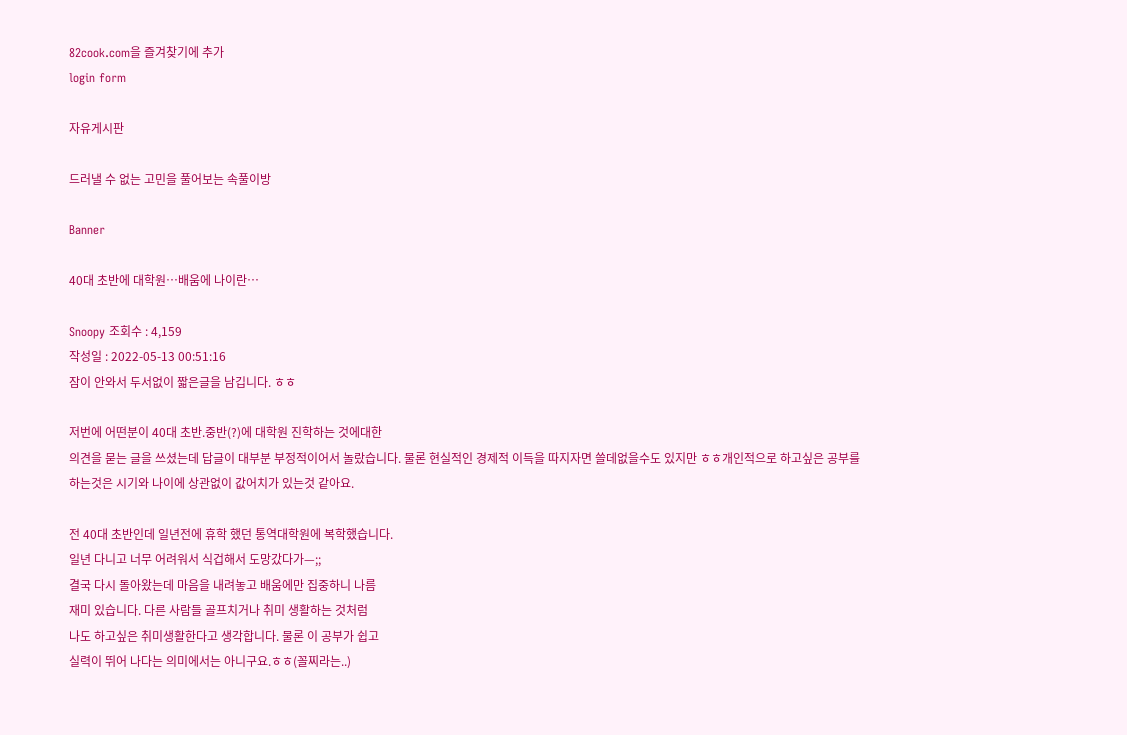82cook.com을 즐겨찾기에 추가
login form

자유게시판

드러낼 수 없는 고민을 풀어보는 속풀이방

Banner

40대 초반에 대학원…배움에 나이란…

Snoopy 조회수 : 4,159
작성일 : 2022-05-13 00:51:16
잠이 안와서 두서없이 짧은글을 남깁니다. ㅎㅎ

저번에 어떤분이 40대 초반.중반(?)에 대학원 진학하는 것에대한
의견을 묻는 글을 쓰셨는데 답글이 대부분 부정적이어서 놀랐습니다. 물론 현실적인 경제적 이득을 따지자면 쓸데없을수도 있지만 ㅎㅎ개인적으로 하고싶은 공부를 하는것은 시기와 나이에 상관없이 값어치가 있는것 같아요.

전 40대 초반인데 일년전에 휴학 했던 통역대학원에 복학했습니다.
일년 다니고 너무 어려워서 식겁해서 도망갔다가—;;
결국 다시 돌아왔는데 마음을 내려놓고 배움에만 집중하니 나름
재미 있습니다. 다른 사람들 골프치거나 취미 생활하는 것처럼
나도 하고싶은 취미생활한다고 생각합니다. 물론 이 공부가 쉽고
실력이 뛰어 나다는 의미에서는 아니구요.ㅎㅎ(꼴찌라는..)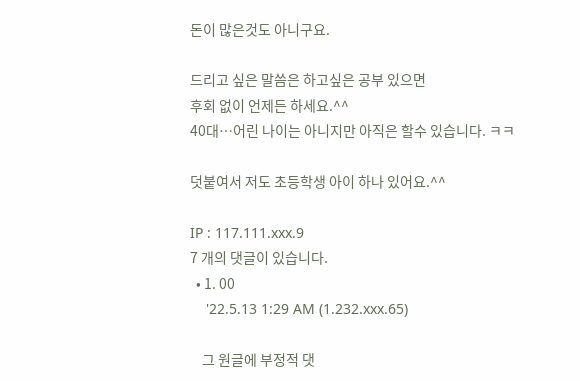돈이 많은것도 아니구요.

드리고 싶은 말씀은 하고싶은 공부 있으면
후회 없이 언제든 하세요.^^
40대…어린 나이는 아니지만 아직은 할수 있습니다. ㅋㅋ

덧붙여서 저도 초등학생 아이 하나 있어요.^^

IP : 117.111.xxx.9
7 개의 댓글이 있습니다.
  • 1. 00
    '22.5.13 1:29 AM (1.232.xxx.65)

    그 원글에 부정적 댓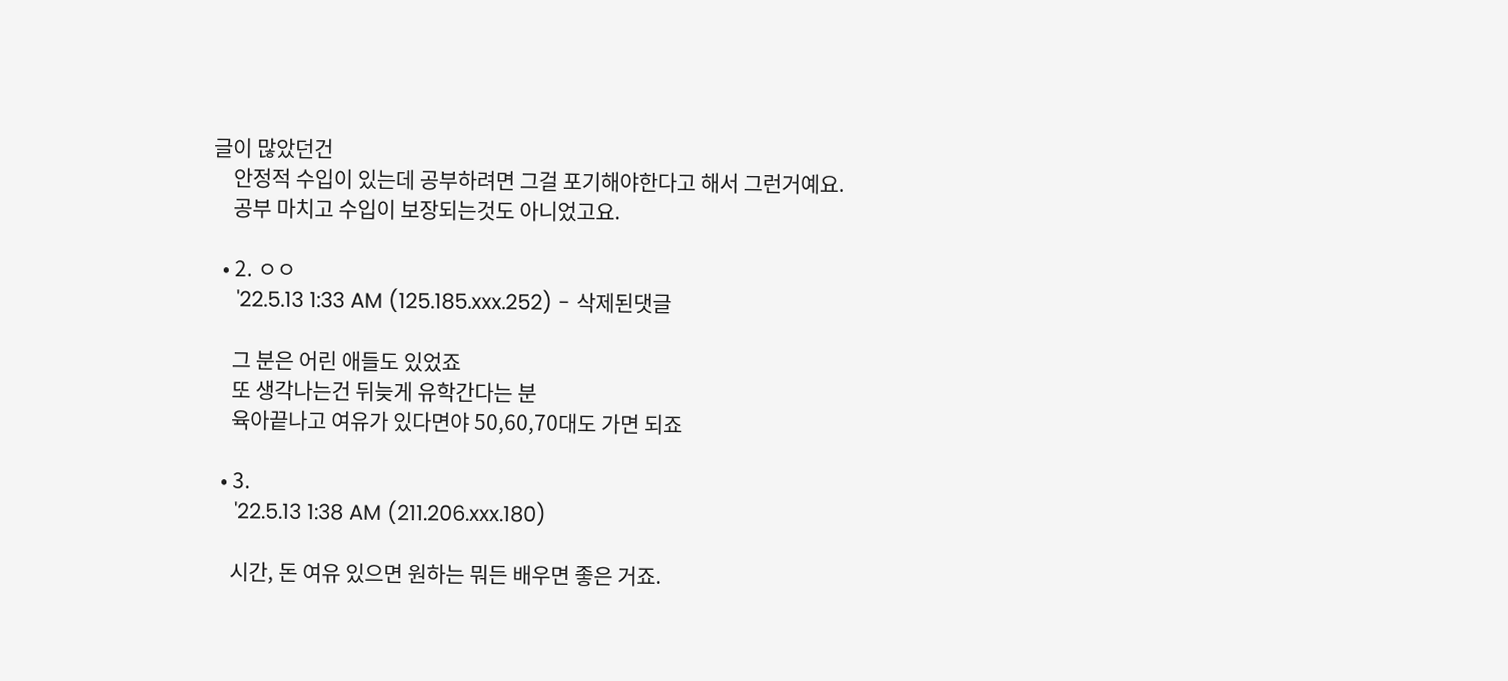글이 많았던건
    안정적 수입이 있는데 공부하려면 그걸 포기해야한다고 해서 그런거예요.
    공부 마치고 수입이 보장되는것도 아니었고요.

  • 2. ㅇㅇ
    '22.5.13 1:33 AM (125.185.xxx.252) - 삭제된댓글

    그 분은 어린 애들도 있었죠
    또 생각나는건 뒤늦게 유학간다는 분
    육아끝나고 여유가 있다면야 50,60,70대도 가면 되죠

  • 3.
    '22.5.13 1:38 AM (211.206.xxx.180)

    시간, 돈 여유 있으면 원하는 뭐든 배우면 좋은 거죠.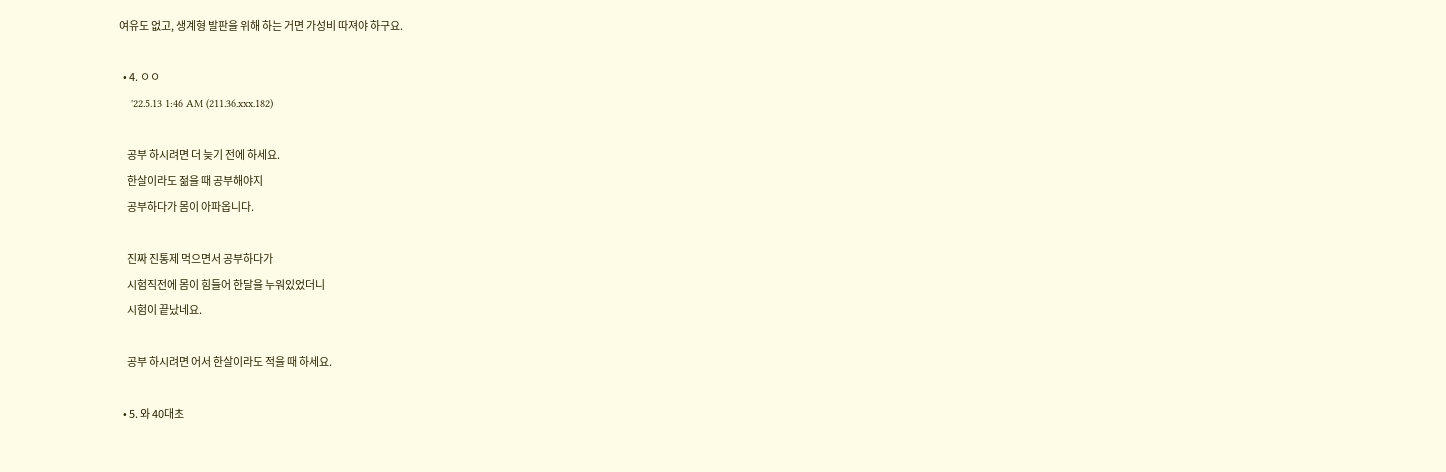여유도 없고, 생계형 발판을 위해 하는 거면 가성비 따져야 하구요.

  • 4. ㅇㅇ
    '22.5.13 1:46 AM (211.36.xxx.182)

    공부 하시려면 더 늦기 전에 하세요.
    한살이라도 젊을 때 공부해야지
    공부하다가 몸이 아파옵니다.

    진짜 진통제 먹으면서 공부하다가
    시험직전에 몸이 힘들어 한달을 누워있었더니
    시험이 끝났네요.

    공부 하시려면 어서 한살이라도 적을 때 하세요.

  • 5. 와 40대초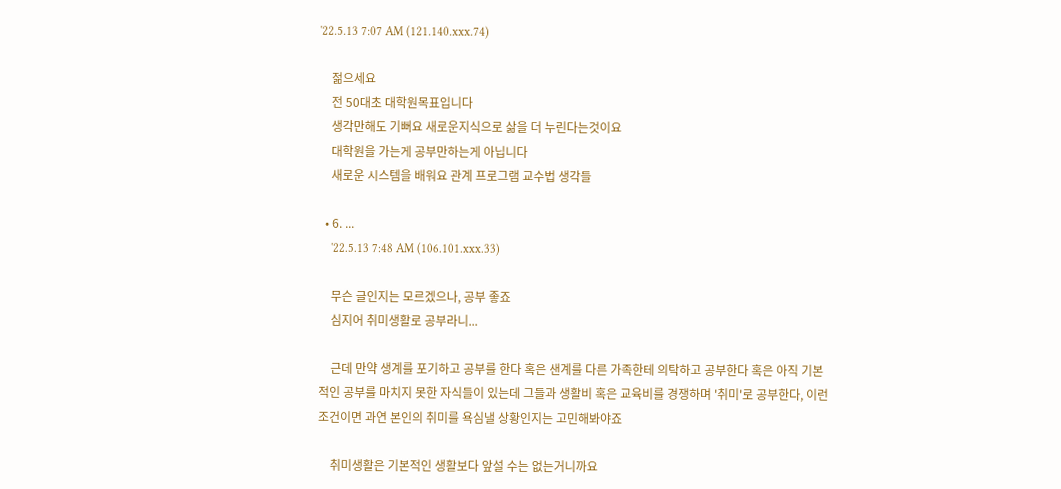'22.5.13 7:07 AM (121.140.xxx.74)

    젊으세요
    전 50대초 대학원목표입니다
    생각만해도 기뻐요 새로운지식으로 삶을 더 누린다는것이요
    대학원을 가는게 공부만하는게 아닙니다
    새로운 시스템을 배워요 관계 프로그램 교수법 생각들

  • 6. ...
    '22.5.13 7:48 AM (106.101.xxx.33)

    무슨 글인지는 모르겠으나, 공부 좋죠
    심지어 취미생활로 공부라니...

    근데 만약 생계를 포기하고 공부를 한다 혹은 샌계를 다른 가족한테 의탁하고 공부한다 혹은 아직 기본적인 공부를 마치지 못한 자식들이 있는데 그들과 생활비 혹은 교육비를 경쟁하며 '취미'로 공부한다, 이런 조건이면 과연 본인의 취미를 욕심낼 상황인지는 고민해봐야죠

    취미생활은 기본적인 생활보다 앞설 수는 없는거니까요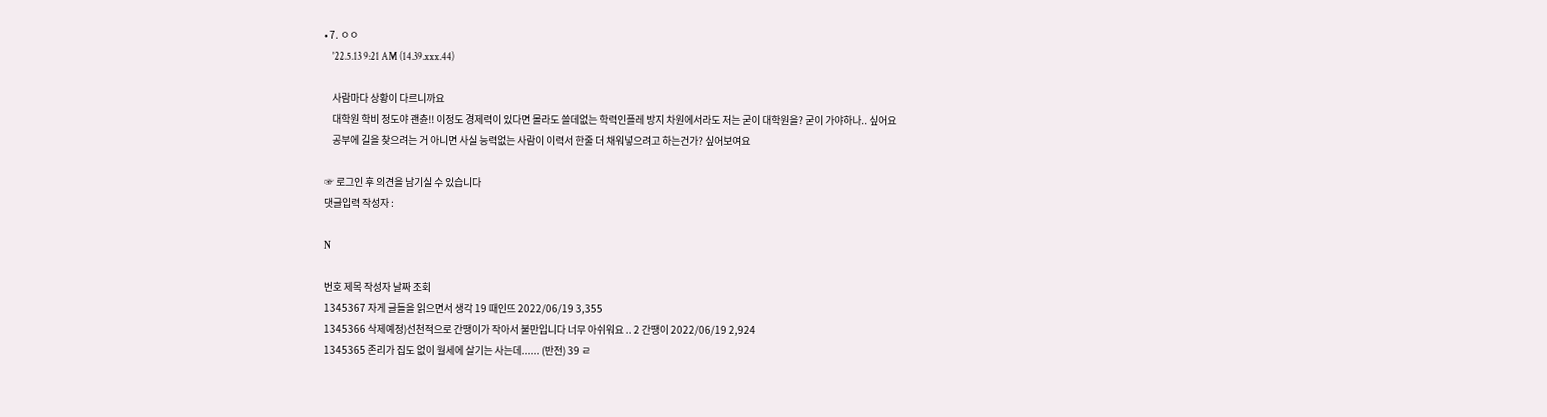• 7. ㅇㅇ
    '22.5.13 9:21 AM (14.39.xxx.44)

    사람마다 상황이 다르니까요
    대학원 학비 정도야 괜츈!! 이정도 경제력이 있다면 몰라도 쓸데없는 학력인플레 방지 차원에서라도 저는 굳이 대학원을? 굳이 가야하나.. 싶어요
    공부에 길을 찾으려는 거 아니면 사실 능력없는 사람이 이력서 한줄 더 채워넣으려고 하는건가? 싶어보여요

☞ 로그인 후 의견을 남기실 수 있습니다
댓글입력 작성자 :

N

번호 제목 작성자 날짜 조회
1345367 자게 글들을 읽으면서 생각 19 때인뜨 2022/06/19 3,355
1345366 삭제예정)선천적으로 간땡이가 작아서 불만입니다 너무 아쉬워요 .. 2 간땡이 2022/06/19 2,924
1345365 존리가 집도 없이 월세에 살기는 사는데...... (반전) 39 ㄹ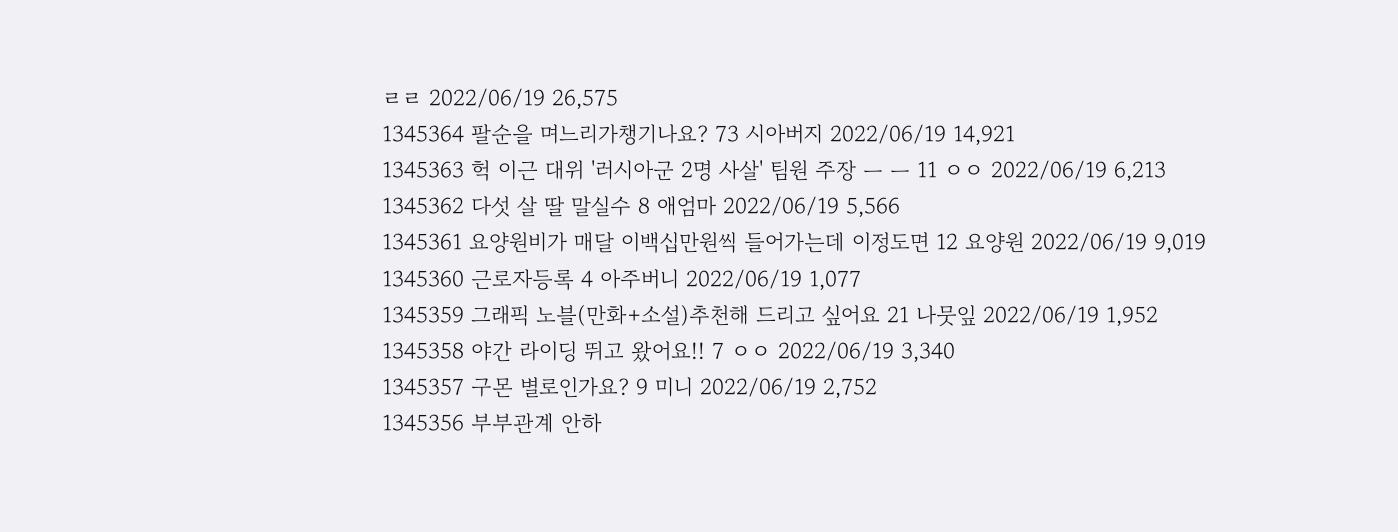ㄹㄹ 2022/06/19 26,575
1345364 팔순을 며느리가챙기나요? 73 시아버지 2022/06/19 14,921
1345363 헉 이근 대위 '러시아군 2명 사살' 팀원 주장 ㅡ ㅡ 11 ㅇㅇ 2022/06/19 6,213
1345362 다섯 살 딸 말실수 8 애엄마 2022/06/19 5,566
1345361 요양원비가 매달 이백십만원씩 들어가는데 이정도면 12 요양원 2022/06/19 9,019
1345360 근로자등록 4 아주버니 2022/06/19 1,077
1345359 그래픽 노블(만화+소설)추천해 드리고 싶어요 21 나뭇잎 2022/06/19 1,952
1345358 야간 라이딩 뛰고 왔어요!! 7 ㅇㅇ 2022/06/19 3,340
1345357 구몬 별로인가요? 9 미니 2022/06/19 2,752
1345356 부부관계 안하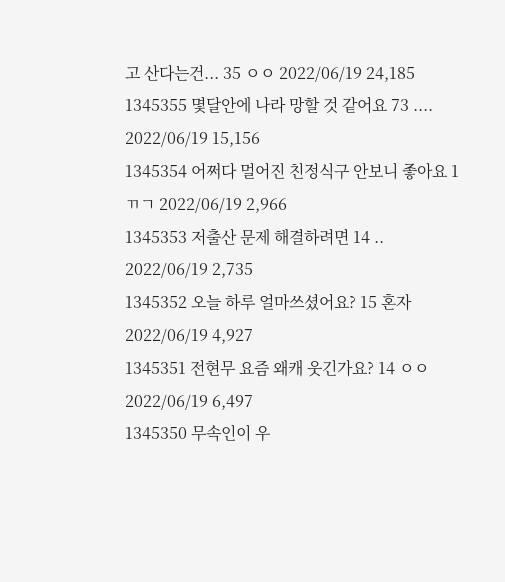고 산다는건... 35 ㅇㅇ 2022/06/19 24,185
1345355 몇달안에 나라 망할 것 같어요 73 .... 2022/06/19 15,156
1345354 어쩌다 멀어진 친정식구 안보니 좋아요 1 ㄲㄱ 2022/06/19 2,966
1345353 저출산 문제 해결하려면 14 .. 2022/06/19 2,735
1345352 오늘 하루 얼마쓰셨어요? 15 혼자 2022/06/19 4,927
1345351 전현무 요즘 왜캐 웃긴가요? 14 ㅇㅇ 2022/06/19 6,497
1345350 무속인이 우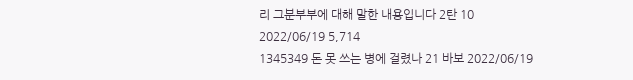리 그분부부에 대해 말한 내용입니다 2탄 10 2022/06/19 5,714
1345349 돈 못 쓰는 병에 걸렸나 21 바보 2022/06/19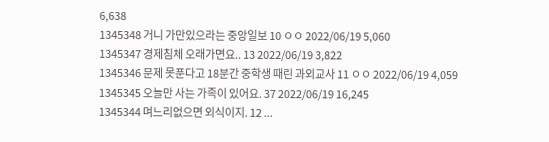6,638
1345348 거니 가만있으라는 중앙일보 10 ㅇㅇ 2022/06/19 5,060
1345347 경제침체 오래가면요.. 13 2022/06/19 3,822
1345346 문제 못푼다고 18분간 중학생 때린 과외교사 11 ㅇㅇ 2022/06/19 4,059
1345345 오늘만 사는 가족이 있어요. 37 2022/06/19 16,245
1345344 며느리없으면 외식이지. 12 ...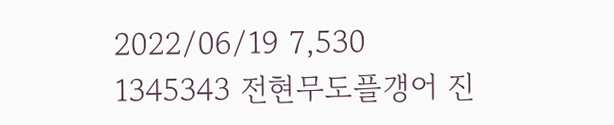2022/06/19 7,530
1345343 전현무도플갱어 진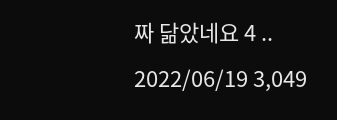짜 닮았네요 4 .. 2022/06/19 3,049